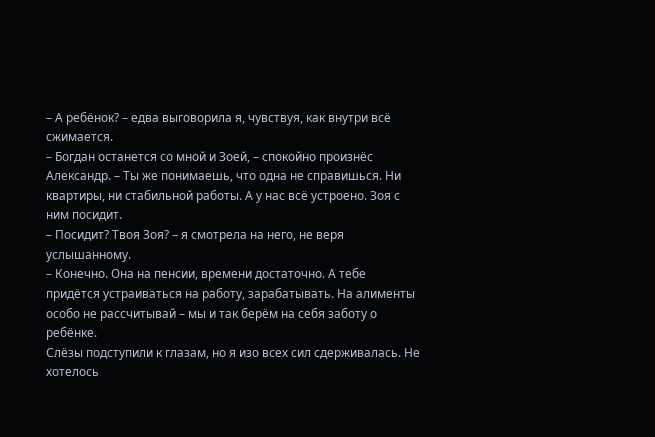– А ребёнок? – едва выговорила я, чувствуя, как внутри всё сжимается.
– Богдан останется со мной и Зоей, – спокойно произнёс Александр. – Ты же понимаешь, что одна не справишься. Ни квартиры, ни стабильной работы. А у нас всё устроено. Зоя с ним посидит.
– Посидит? Твоя Зоя? – я смотрела на него, не веря услышанному.
– Конечно. Она на пенсии, времени достаточно. А тебе придётся устраиваться на работу, зарабатывать. На алименты особо не рассчитывай – мы и так берём на себя заботу о ребёнке.
Слёзы подступили к глазам, но я изо всех сил сдерживалась. Не хотелось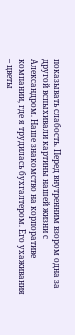показывать слабость. Перед внутренним взором одна за другой вспыхивали картины нашей жизни с Александром. Наше знакомство на корпоративе компании, где я трудилась бухгалтером. Его ухаживания – цветы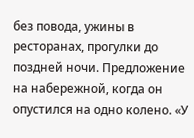без повода, ужины в ресторанах, прогулки до поздней ночи. Предложение на набережной, когда он опустился на одно колено. «У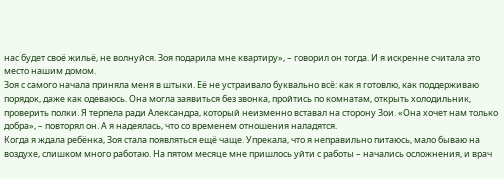нас будет своё жильё, не волнуйся. Зоя подарила мне квартиру», – говорил он тогда. И я искренне считала это место нашим домом.
Зоя с самого начала приняла меня в штыки. Её не устраивало буквально всё: как я готовлю, как поддерживаю порядок, даже как одеваюсь. Она могла заявиться без звонка, пройтись по комнатам, открыть холодильник, проверить полки. Я терпела ради Александра, который неизменно вставал на сторону Зои. «Она хочет нам только добра», – повторял он. А я надеялась, что со временем отношения наладятся.
Когда я ждала ребёнка, Зоя стала появляться ещё чаще. Упрекала, что я неправильно питаюсь, мало бываю на воздухе, слишком много работаю. На пятом месяце мне пришлось уйти с работы – начались осложнения, и врач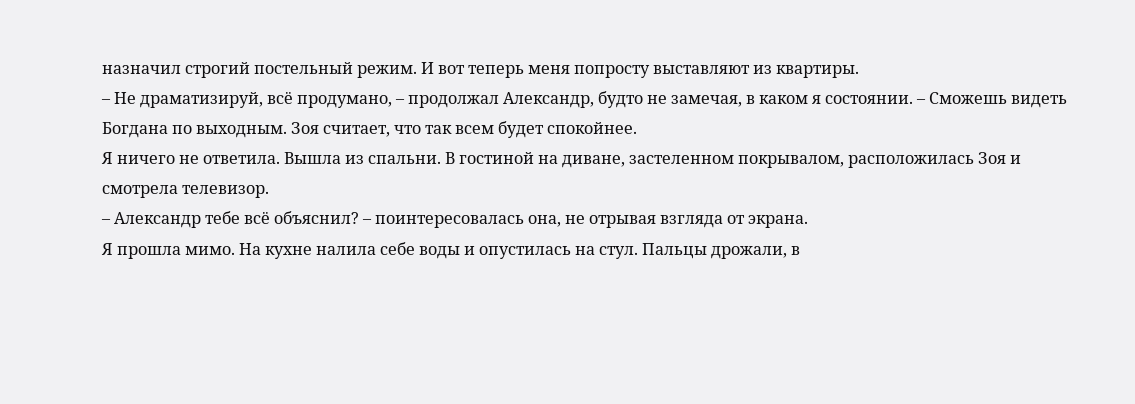назначил строгий постельный режим. И вот теперь меня попросту выставляют из квартиры.
– Не драматизируй, всё продумано, – продолжал Александр, будто не замечая, в каком я состоянии. – Сможешь видеть Богдана по выходным. Зоя считает, что так всем будет спокойнее.
Я ничего не ответила. Вышла из спальни. В гостиной на диване, застеленном покрывалом, расположилась Зоя и смотрела телевизор.
– Александр тебе всё объяснил? – поинтересовалась она, не отрывая взгляда от экрана.
Я прошла мимо. На кухне налила себе воды и опустилась на стул. Пальцы дрожали, в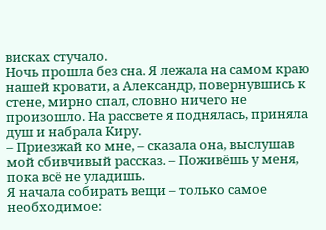висках стучало.
Ночь прошла без сна. Я лежала на самом краю нашей кровати, а Александр, повернувшись к стене, мирно спал, словно ничего не произошло. На рассвете я поднялась, приняла душ и набрала Киру.
– Приезжай ко мне, – сказала она, выслушав мой сбивчивый рассказ. – Поживёшь у меня, пока всё не уладишь.
Я начала собирать вещи – только самое необходимое: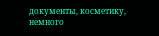документы, косметику, немного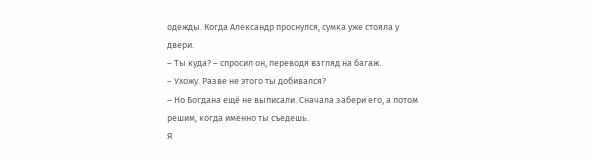одежды. Когда Александр проснулся, сумка уже стояла у двери.
– Ты куда? – спросил он, переводя взгляд на багаж.
– Ухожу. Разве не этого ты добивался?
– Но Богдана ещё не выписали. Сначала забери его, а потом решим, когда именно ты съедешь.
Я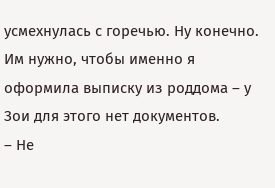усмехнулась с горечью. Ну конечно. Им нужно, чтобы именно я оформила выписку из роддома – у Зои для этого нет документов.
– Не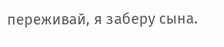переживай, я заберу сына.